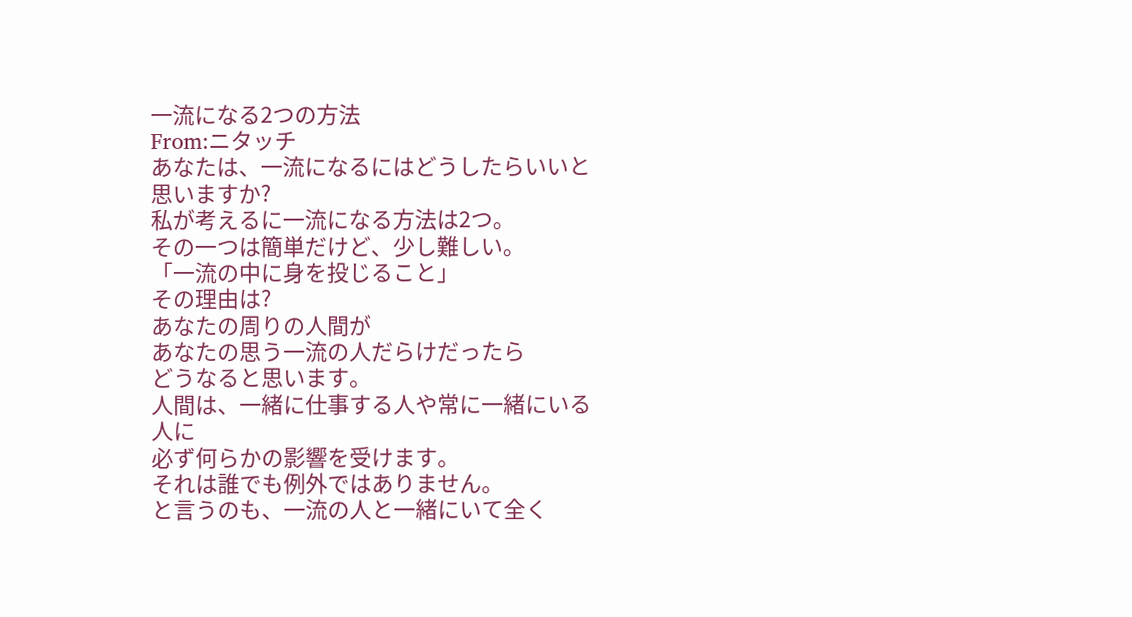一流になる2つの方法
From:ニタッチ
あなたは、一流になるにはどうしたらいいと思いますか?
私が考えるに一流になる方法は2つ。
その一つは簡単だけど、少し難しい。
「一流の中に身を投じること」
その理由は?
あなたの周りの人間が
あなたの思う一流の人だらけだったら
どうなると思います。
人間は、一緒に仕事する人や常に一緒にいる人に
必ず何らかの影響を受けます。
それは誰でも例外ではありません。
と言うのも、一流の人と一緒にいて全く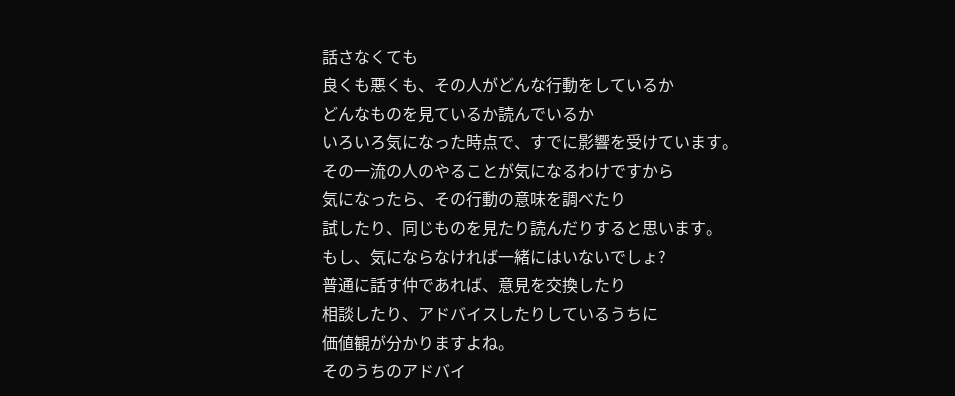話さなくても
良くも悪くも、その人がどんな行動をしているか
どんなものを見ているか読んでいるか
いろいろ気になった時点で、すでに影響を受けています。
その一流の人のやることが気になるわけですから
気になったら、その行動の意味を調べたり
試したり、同じものを見たり読んだりすると思います。
もし、気にならなければ一緒にはいないでしょ?
普通に話す仲であれば、意見を交換したり
相談したり、アドバイスしたりしているうちに
価値観が分かりますよね。
そのうちのアドバイ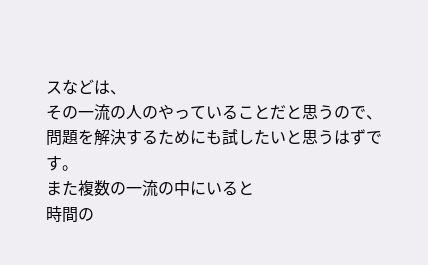スなどは、
その一流の人のやっていることだと思うので、
問題を解決するためにも試したいと思うはずです。
また複数の一流の中にいると
時間の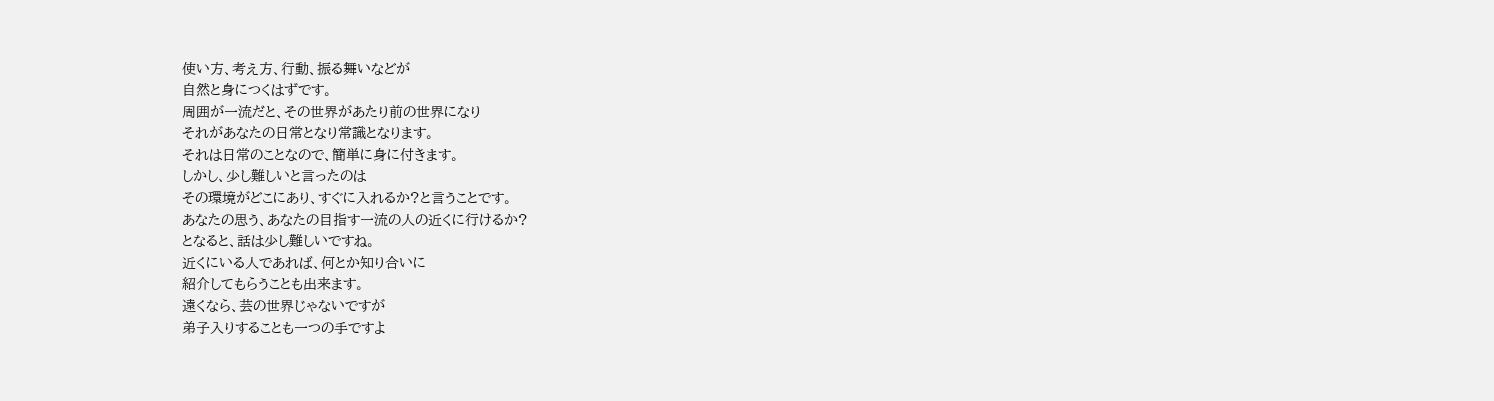使い方、考え方、行動、振る舞いなどが
自然と身につくはずです。
周囲が一流だと、その世界があたり前の世界になり
それがあなたの日常となり常識となります。
それは日常のことなので、簡単に身に付きます。
しかし、少し難しいと言ったのは
その環境がどこにあり、すぐに入れるか?と言うことです。
あなたの思う、あなたの目指す一流の人の近くに行けるか?
となると、話は少し難しいですね。
近くにいる人であれば、何とか知り合いに
紹介してもらうことも出来ます。
遠くなら、芸の世界じゃないですが
弟子入りすることも一つの手ですよ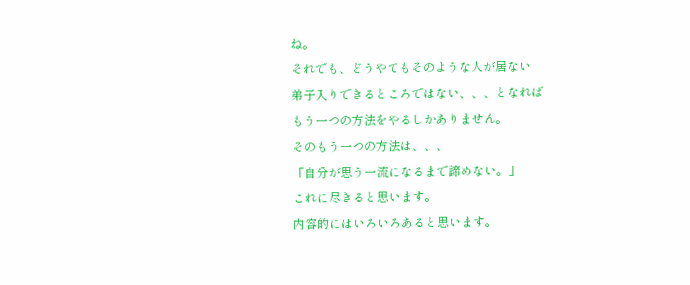ね。
それでも、どうやてもそのような人が居ない
弟子入りできるところではない、、、となれば
もう一つの方法をやるしかありません。
そのもう一つの方法は、、、
「自分が思う一流になるまで諦めない。」
これに尽きると思います。
内容的にはいろいろあると思います。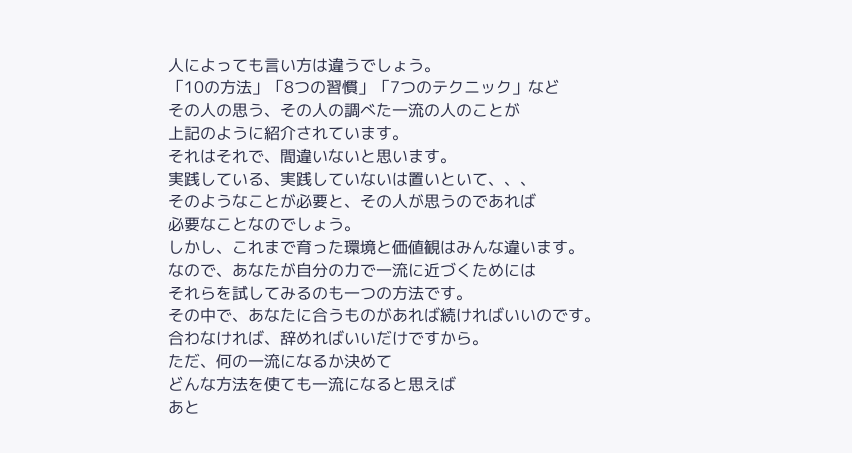人によっても言い方は違うでしょう。
「10の方法」「8つの習慣」「7つのテクニック」など
その人の思う、その人の調べた一流の人のことが
上記のように紹介されています。
それはそれで、間違いないと思います。
実践している、実践していないは置いといて、、、
そのようなことが必要と、その人が思うのであれば
必要なことなのでしょう。
しかし、これまで育った環境と価値観はみんな違います。
なので、あなたが自分の力で一流に近づくためには
それらを試してみるのも一つの方法です。
その中で、あなたに合うものがあれば続ければいいのです。
合わなければ、辞めればいいだけですから。
ただ、何の一流になるか決めて
どんな方法を使ても一流になると思えば
あと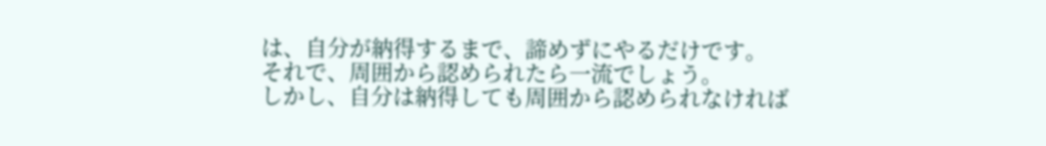は、自分が納得するまで、諦めずにやるだけです。
それで、周囲から認められたら一流でしょう。
しかし、自分は納得しても周囲から認められなければ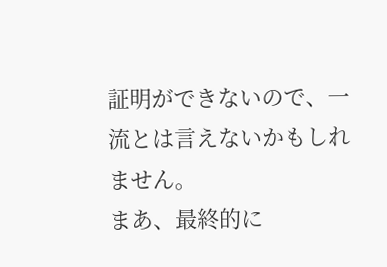証明ができないので、一流とは言えないかもしれません。
まあ、最終的に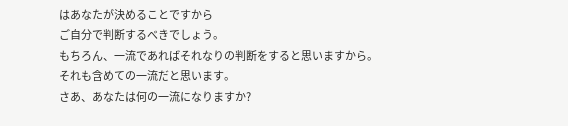はあなたが決めることですから
ご自分で判断するべきでしょう。
もちろん、一流であればそれなりの判断をすると思いますから。
それも含めての一流だと思います。
さあ、あなたは何の一流になりますか?